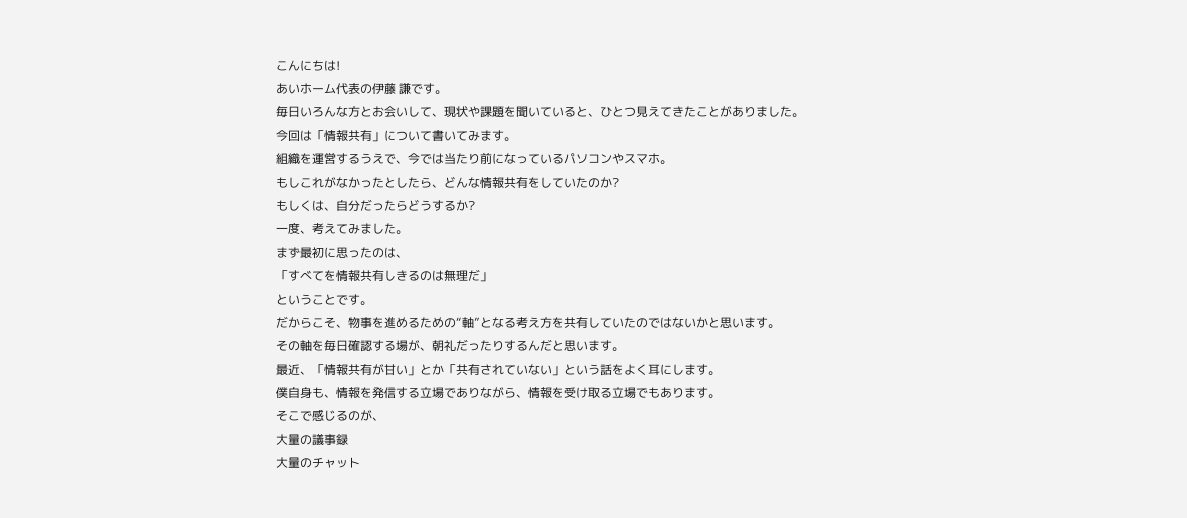こんにちは!
あいホーム代表の伊藤 謙です。
毎日いろんな方とお会いして、現状や課題を聞いていると、ひとつ見えてきたことがありました。
今回は「情報共有」について書いてみます。
組織を運営するうえで、今では当たり前になっているパソコンやスマホ。
もしこれがなかったとしたら、どんな情報共有をしていたのか?
もしくは、自分だったらどうするか?
一度、考えてみました。
まず最初に思ったのは、
「すべてを情報共有しきるのは無理だ」
ということです。
だからこそ、物事を進めるための“軸”となる考え方を共有していたのではないかと思います。
その軸を毎日確認する場が、朝礼だったりするんだと思います。
最近、「情報共有が甘い」とか「共有されていない」という話をよく耳にします。
僕自身も、情報を発信する立場でありながら、情報を受け取る立場でもあります。
そこで感じるのが、
大量の議事録
大量のチャット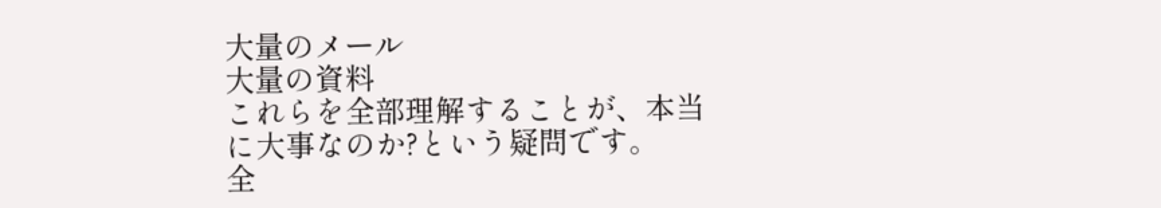大量のメール
大量の資料
これらを全部理解することが、本当に大事なのか?という疑問です。
全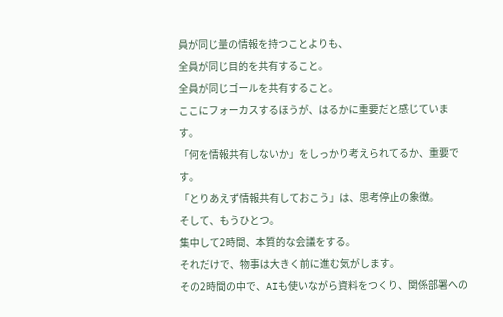員が同じ量の情報を持つことよりも、
全員が同じ目的を共有すること。
全員が同じゴールを共有すること。
ここにフォーカスするほうが、はるかに重要だと感じています。
「何を情報共有しないか」をしっかり考えられてるか、重要です。
「とりあえず情報共有しておこう」は、思考停止の象徴。
そして、もうひとつ。
集中して2時間、本質的な会議をする。
それだけで、物事は大きく前に進む気がします。
その2時間の中で、AIも使いながら資料をつくり、関係部署への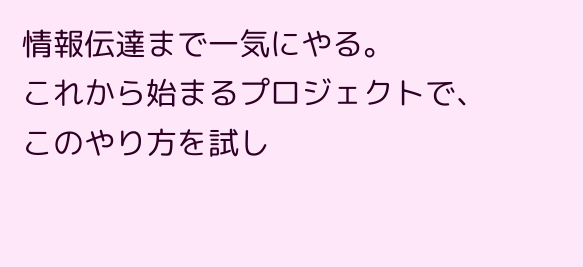情報伝達まで一気にやる。
これから始まるプロジェクトで、このやり方を試し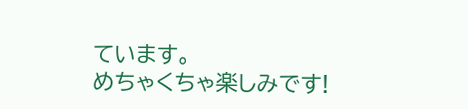ています。
めちゃくちゃ楽しみです!